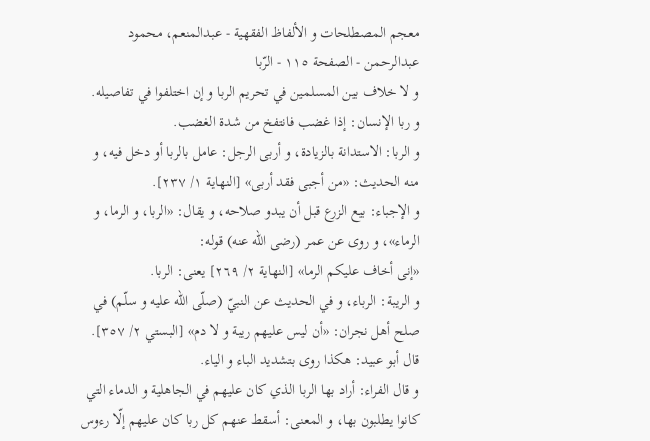معجم المصطلحات و الألفاظ الفقهية - عبدالمنعم، محمود عبدالرحمن - الصفحة ١١٥ - الرّبا
و لا خلاف بين المسلمين في تحريم الربا و إن اختلفوا في تفاصيله.
و ربا الإنسان: إذا غضب فانتفخ من شدة الغضب.
و الربا: الاستدانة بالزيادة، و أربى الرجل: عامل بالربا أو دخل فيه، و منه الحديث: «من أجبى فقد أربى» [النهاية ١/ ٢٣٧].
و الإجباء: بيع الزرع قبل أن يبدو صلاحه، و يقال: «الربا، و الرما، و الرماء»، و روى عن عمر (رضى اللّه عنه) قوله:
«إنى أخاف عليكم الرما» [النهاية ٢/ ٢٦٩] يعنى: الربا.
و الريبة: الرباء، و في الحديث عن النبيّ (صلّى اللّه عليه و سلّم) في صلح أهل نجران: «أن ليس عليهم ريبة و لا دم» [البستي ٢/ ٣٥٧].
قال أبو عبيد: هكذا روى بتشديد الباء و الياء.
و قال الفراء: أراد بها الربا الذي كان عليهم في الجاهلية و الدماء التي كانوا يطلبون بها، و المعنى: أسقط عنهم كل ربا كان عليهم إلّا رءوس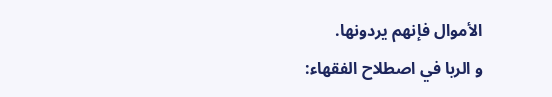الأموال فإنهم يردونها.
و الربا في اصطلاح الفقهاء: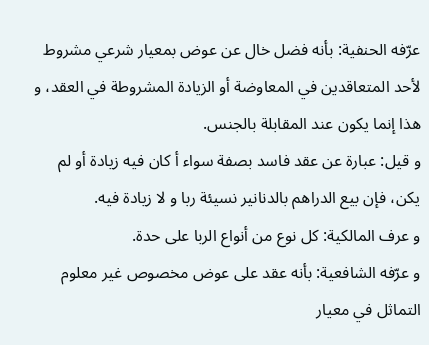عرّفه الحنفية: بأنه فضل خال عن عوض بمعيار شرعي مشروط لأحد المتعاقدين في المعاوضة أو الزيادة المشروطة في العقد، و هذا إنما يكون عند المقابلة بالجنس.
و قيل: عبارة عن عقد فاسد بصفة سواء أ كان فيه زيادة أو لم يكن، فإن بيع الدراهم بالدنانير نسيئة ربا و لا زيادة فيه.
و عرف المالكية: كل نوع من أنواع الربا على حدة.
و عرّفه الشافعية: بأنه عقد على عوض مخصوص غير معلوم التماثل في معيار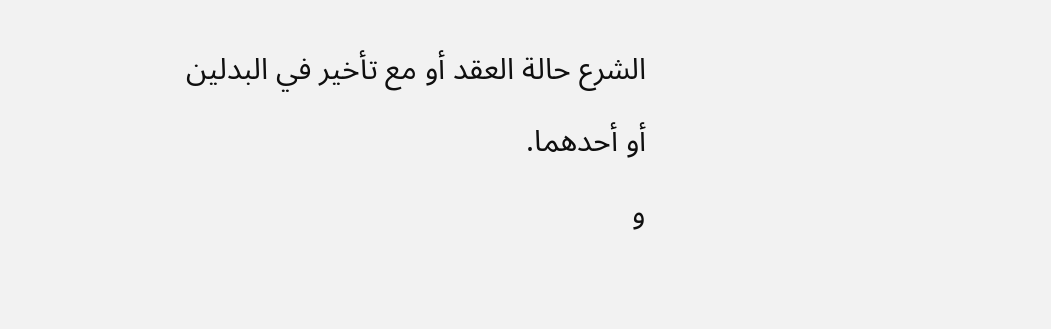الشرع حالة العقد أو مع تأخير في البدلين أو أحدهما.
و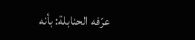عرّفه الحنابلة: بأنه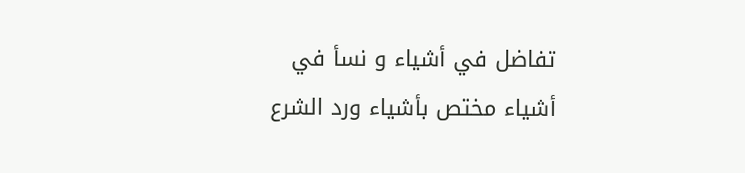تفاضل في أشياء و نسأ في أشياء مختص بأشياء ورد الشرع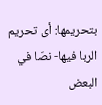بتحريمها: أى تحريم الربا فيها- نصّا في البعض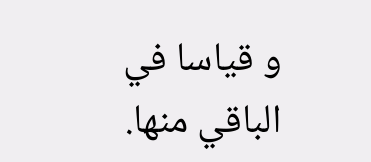و قياسا في الباقي منها.